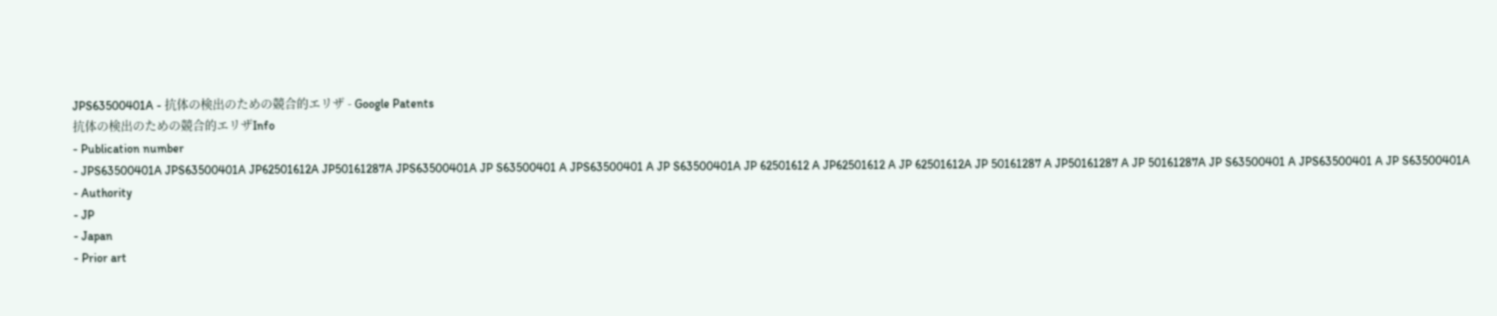JPS63500401A - 抗体の検出のための競合的エリザ - Google Patents
抗体の検出のための競合的エリザInfo
- Publication number
- JPS63500401A JPS63500401A JP62501612A JP50161287A JPS63500401A JP S63500401 A JPS63500401 A JP S63500401A JP 62501612 A JP62501612 A JP 62501612A JP 50161287 A JP50161287 A JP 50161287A JP S63500401 A JPS63500401 A JP S63500401A
- Authority
- JP
- Japan
- Prior art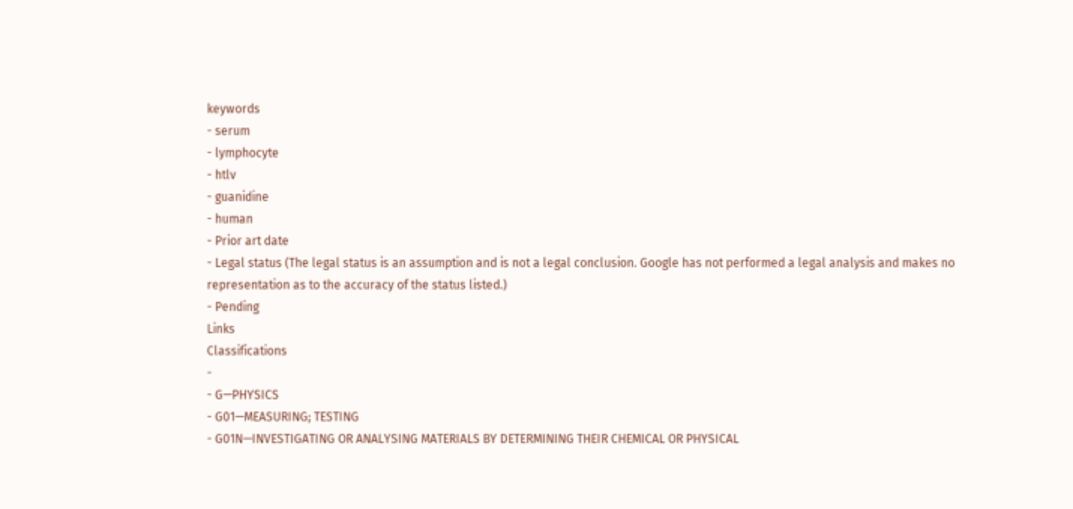keywords
- serum
- lymphocyte
- htlv
- guanidine
- human
- Prior art date
- Legal status (The legal status is an assumption and is not a legal conclusion. Google has not performed a legal analysis and makes no representation as to the accuracy of the status listed.)
- Pending
Links
Classifications
-
- G—PHYSICS
- G01—MEASURING; TESTING
- G01N—INVESTIGATING OR ANALYSING MATERIALS BY DETERMINING THEIR CHEMICAL OR PHYSICAL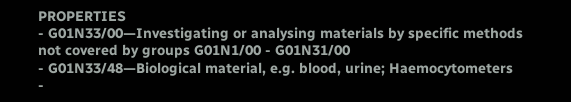PROPERTIES
- G01N33/00—Investigating or analysing materials by specific methods not covered by groups G01N1/00 - G01N31/00
- G01N33/48—Biological material, e.g. blood, urine; Haemocytometers
-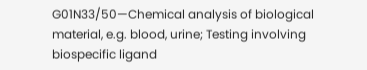G01N33/50—Chemical analysis of biological material, e.g. blood, urine; Testing involving biospecific ligand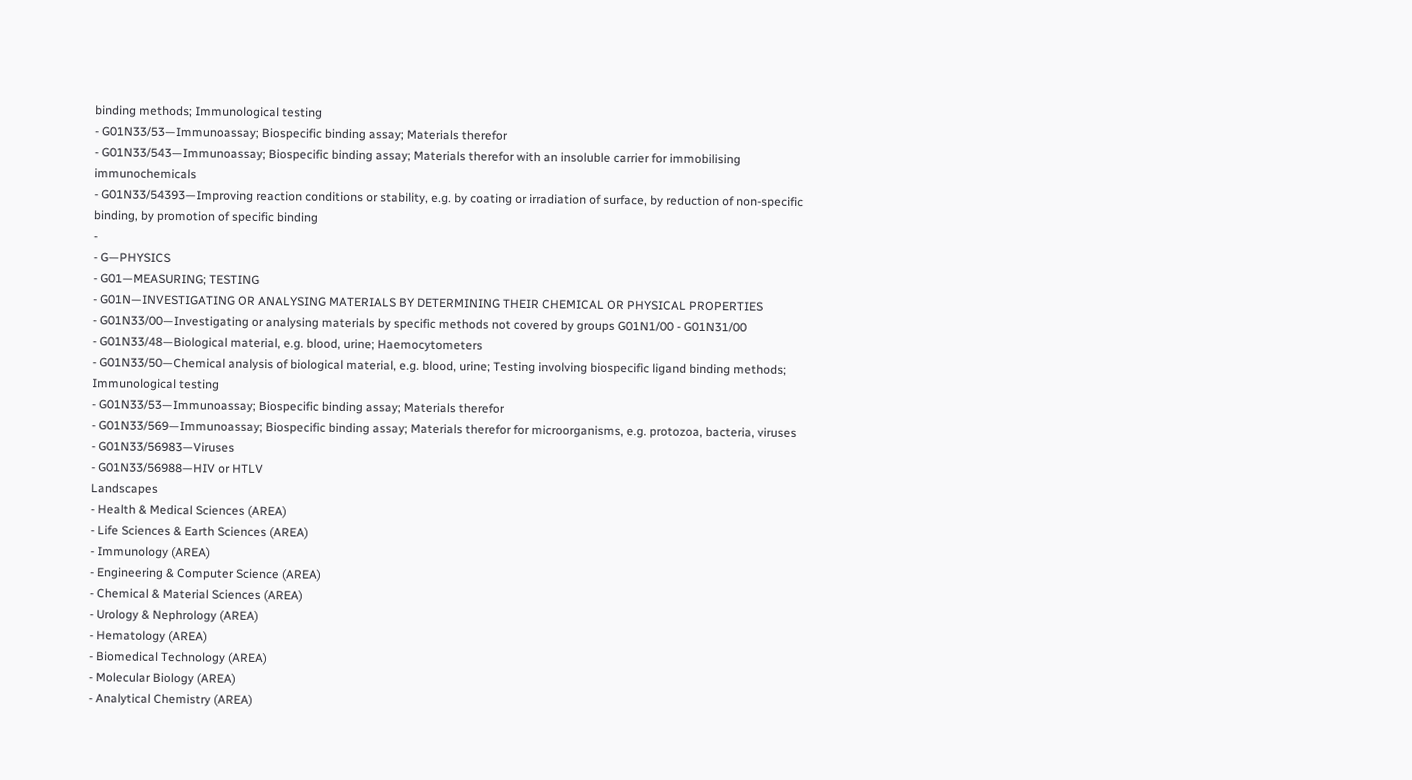binding methods; Immunological testing
- G01N33/53—Immunoassay; Biospecific binding assay; Materials therefor
- G01N33/543—Immunoassay; Biospecific binding assay; Materials therefor with an insoluble carrier for immobilising immunochemicals
- G01N33/54393—Improving reaction conditions or stability, e.g. by coating or irradiation of surface, by reduction of non-specific binding, by promotion of specific binding
-
- G—PHYSICS
- G01—MEASURING; TESTING
- G01N—INVESTIGATING OR ANALYSING MATERIALS BY DETERMINING THEIR CHEMICAL OR PHYSICAL PROPERTIES
- G01N33/00—Investigating or analysing materials by specific methods not covered by groups G01N1/00 - G01N31/00
- G01N33/48—Biological material, e.g. blood, urine; Haemocytometers
- G01N33/50—Chemical analysis of biological material, e.g. blood, urine; Testing involving biospecific ligand binding methods; Immunological testing
- G01N33/53—Immunoassay; Biospecific binding assay; Materials therefor
- G01N33/569—Immunoassay; Biospecific binding assay; Materials therefor for microorganisms, e.g. protozoa, bacteria, viruses
- G01N33/56983—Viruses
- G01N33/56988—HIV or HTLV
Landscapes
- Health & Medical Sciences (AREA)
- Life Sciences & Earth Sciences (AREA)
- Immunology (AREA)
- Engineering & Computer Science (AREA)
- Chemical & Material Sciences (AREA)
- Urology & Nephrology (AREA)
- Hematology (AREA)
- Biomedical Technology (AREA)
- Molecular Biology (AREA)
- Analytical Chemistry (AREA)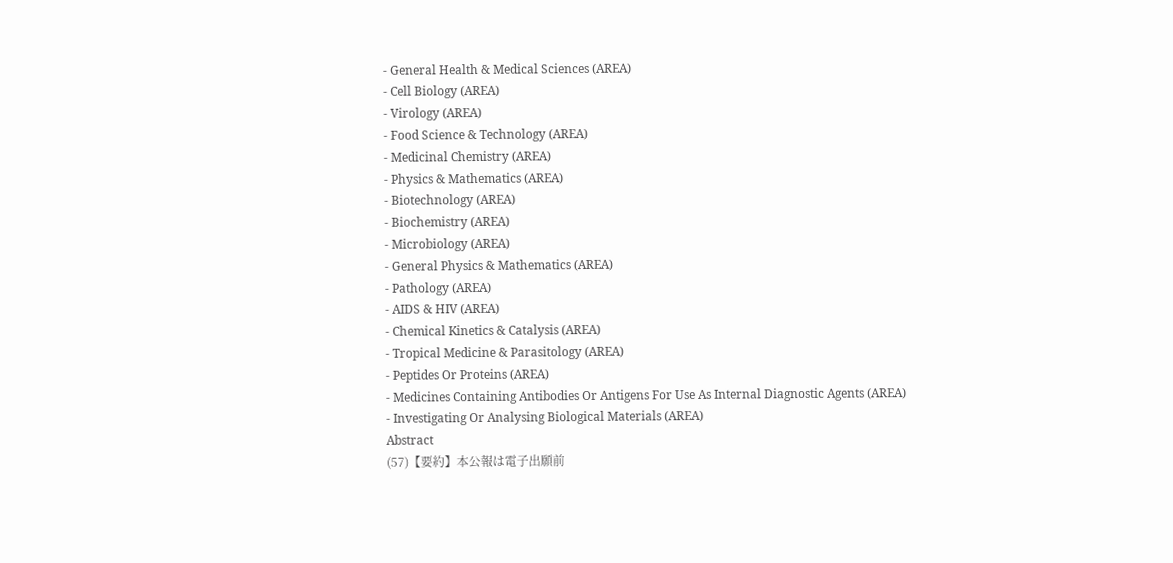- General Health & Medical Sciences (AREA)
- Cell Biology (AREA)
- Virology (AREA)
- Food Science & Technology (AREA)
- Medicinal Chemistry (AREA)
- Physics & Mathematics (AREA)
- Biotechnology (AREA)
- Biochemistry (AREA)
- Microbiology (AREA)
- General Physics & Mathematics (AREA)
- Pathology (AREA)
- AIDS & HIV (AREA)
- Chemical Kinetics & Catalysis (AREA)
- Tropical Medicine & Parasitology (AREA)
- Peptides Or Proteins (AREA)
- Medicines Containing Antibodies Or Antigens For Use As Internal Diagnostic Agents (AREA)
- Investigating Or Analysing Biological Materials (AREA)
Abstract
(57)【要約】本公報は電子出願前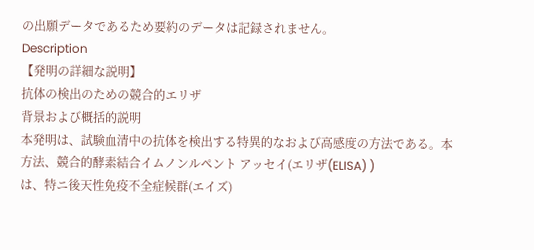の出願データであるため要約のデータは記録されません。
Description
【発明の詳細な説明】
抗体の検出のための競合的エリザ
背景および概括的説明
本発明は、試験血清中の抗体を検出する特異的なおよび高感度の方法である。本
方法、競合的酵素結合イムノンルペント アッセイ(エリザ(ELISA) )
は、特ニ後天性免疫不全症候群(エイズ)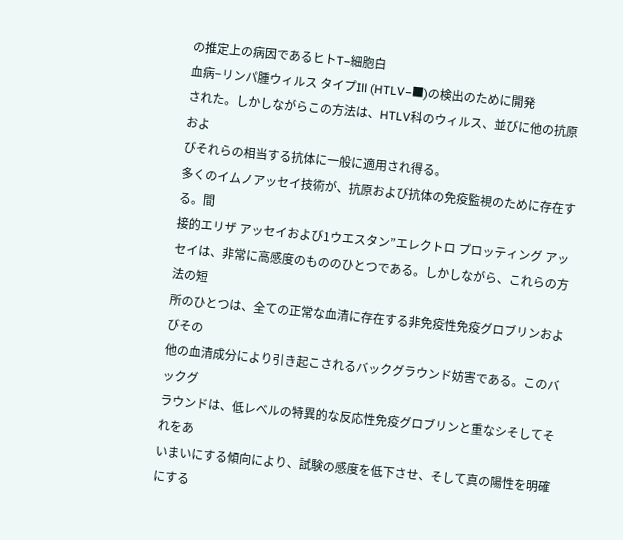の推定上の病因であるヒトT−細胞白
血病−リンパ腫ウィルス タイプIll (HTLV−■)の検出のために開発
された。しかしながらこの方法は、HTLV科のウィルス、並びに他の抗原およ
びそれらの相当する抗体に一般に適用され得る。
多くのイムノアッセイ技術が、抗原および抗体の免疫監視のために存在する。間
接的エリザ アッセイおよび1ウエスタン”エレクトロ プロッティング アッ
セイは、非常に高感度のもののひとつである。しかしながら、これらの方法の短
所のひとつは、全ての正常な血清に存在する非免疫性免疫グロブリンおよびその
他の血清成分により引き起こされるバックグラウンド妨害である。このバックグ
ラウンドは、低レベルの特異的な反応性免疫グロブリンと重なシそしてそれをあ
いまいにする傾向により、試験の感度を低下させ、そして真の陽性を明確にする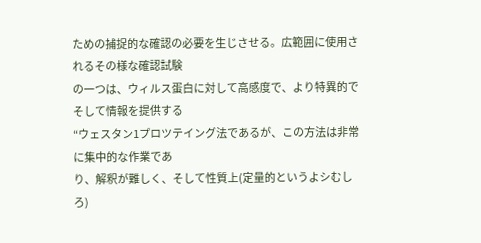ための捕捉的な確認の必要を生じさせる。広範囲に使用されるその様な確認試験
の一つは、ウィルス蛋白に対して高感度で、より特異的でそして情報を提供する
“ウェスタン1プロツテイング法であるが、この方法は非常に集中的な作業であ
り、解釈が難しく、そして性質上(定量的というよシむしろ)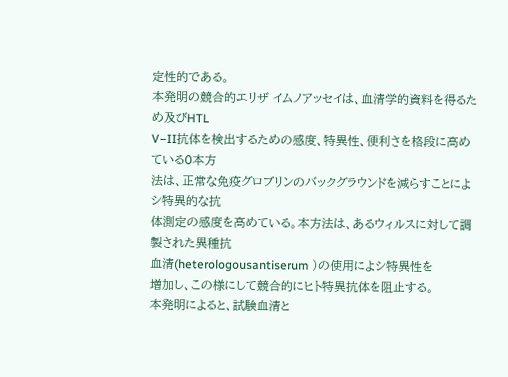定性的である。
本発明の競合的エリザ イムノアッセイは、血清学的資料を得るため及びHTL
V−II抗体を検出するための感度、特異性、便利さを格段に高めている0本方
法は、正常な免疫グロブリンのバックグラウンドを減らすことによシ特異的な抗
体測定の感度を高めている。本方法は、あるウィルスに対して調製された異種抗
血清(heterologousantiserum )の使用によシ特異性を
増加し、この様にして競合的にヒト特異抗体を阻止する。
本発明によると、試験血清と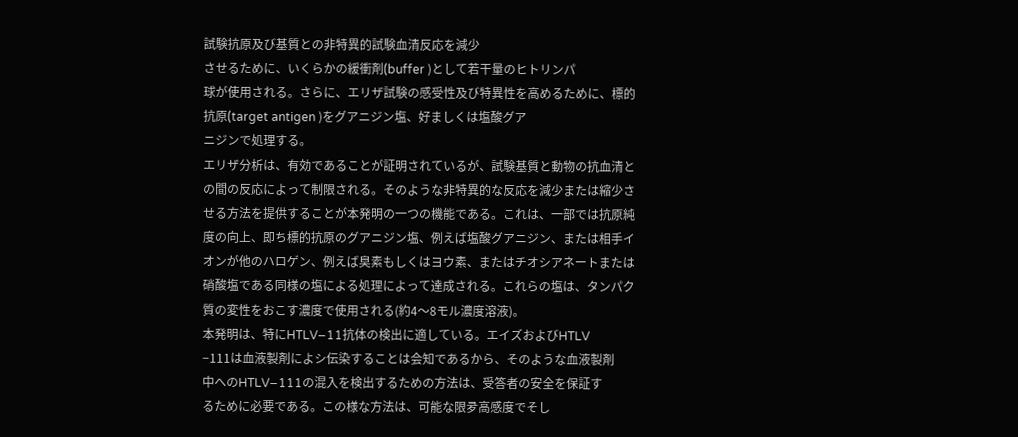試験抗原及び基質との非特異的試験血清反応を減少
させるために、いくらかの緩衝剤(buffer )として若干量のヒトリンパ
球が使用される。さらに、エリザ試験の感受性及び特異性を高めるために、標的
抗原(target antigen )をグアニジン塩、好ましくは塩酸グア
ニジンで処理する。
エリザ分析は、有効であることが証明されているが、試験基質と動物の抗血清と
の間の反応によって制限される。そのような非特異的な反応を減少または縮少さ
せる方法を提供することが本発明の一つの機能である。これは、一部では抗原純
度の向上、即ち標的抗原のグアニジン塩、例えば塩酸グアニジン、または相手イ
オンが他のハロゲン、例えば臭素もしくはヨウ素、またはチオシアネートまたは
硝酸塩である同様の塩による処理によって達成される。これらの塩は、タンパク
質の変性をおこす濃度で使用される(約4〜8モル濃度溶液)。
本発明は、特にHTLV−11抗体の検出に適している。エイズおよびHTLV
−111は血液製剤によシ伝染することは会知であるから、そのような血液製剤
中へのHTLV−111の混入を検出するための方法は、受答者の安全を保証す
るために必要である。この様な方法は、可能な限夛高感度でそし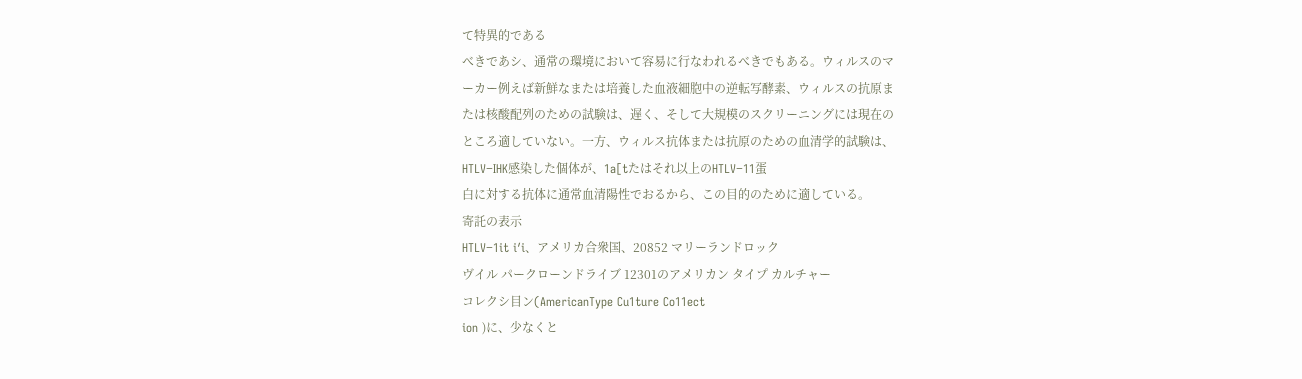て特異的である
べきであシ、通常の環境において容易に行なわれるべきでもある。ウィルスのマ
ーカー例えば新鮮なまたは培養した血液細胞中の逆転写酵素、ウィルスの抗原ま
たは核酸配列のための試験は、遅く、そして大規模のスクリーニングには現在の
ところ適していない。一方、ウィルス抗体または抗原のための血清学的試験は、
HTLV−IHK感染した個体が、1a[tたはそれ以上のHTLV−11蛋
白に対する抗体に通常血清陽性でおるから、この目的のために適している。
寄託の表示
HTLV−1it i′i、アメリカ合衆国、20852 マリーランドロック
ヴイル パークローンドライブ 12301のアメリカン タイプ カルチャー
コレクシ目ン(AmericanType Cu1ture Co11ect
ion )に、少なくと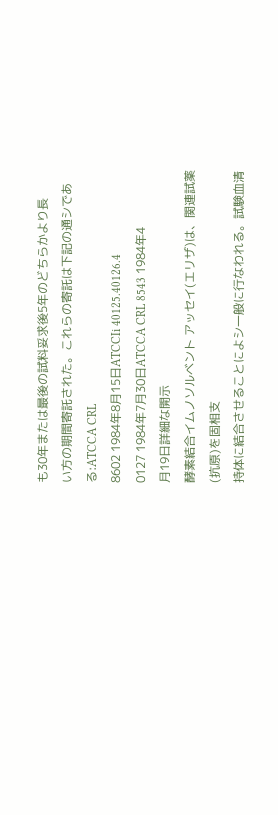も30年または最後の試料妥求後5年のどちらかより長
い方の期間寄託された。これらの寄託は下記の通シである:ATCCA CRL
8602 1984年8月15日ATCCIi 40125.40126.4
0127 1984年7月30日ATCCA CRL 8543 1984年4
月19日詳細な開示
酵素結合イムノソルベント アッセイ(エリザ)は、関連試薬(抗原)を固相支
持体に結合させることによシ一般に行なわれる。試験血清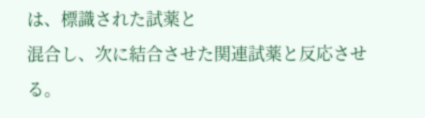は、標識された試薬と
混合し、次に結合させた関連試薬と反応させる。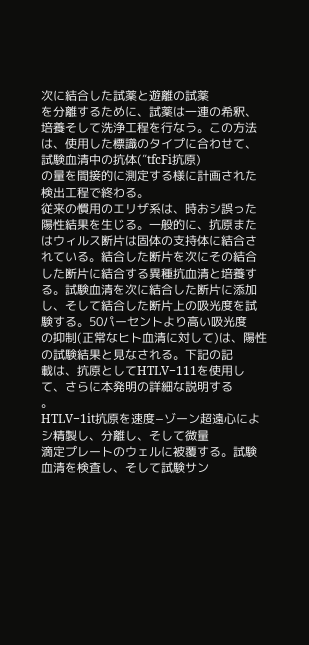次に結合した試薬と遊離の試薬
を分離するために、試薬は一連の希釈、培養そして洗浄工程を行なう。この方法
は、使用した標識のタイプに合わせて、試験血清中の抗体(″tfcFi抗原)
の量を間接的に測定する様に計画された検出工程で終わる。
従来の慣用のエリザ系は、時おシ誤った陽性結果を生じる。一般的に、抗原また
はウィルス断片は固体の支持体に結合されている。結合した断片を次にその結合
した断片に結合する異種抗血清と培養する。試験血清を次に結合した断片に添加
し、そして結合した断片上の吸光度を試験する。50パーセントより高い吸光度
の抑制(正常なヒト血清に対して)は、陽性の試験結果と見なされる。下記の記
載は、抗原としてHTLV−111を使用して、さらに本発明の詳細な説明する
。
HTLV−1it抗原を速度−ゾーン超遠心によシ精製し、分離し、そして微量
滴定プレートのウェルに被覆する。試験血清を検査し、そして試験サン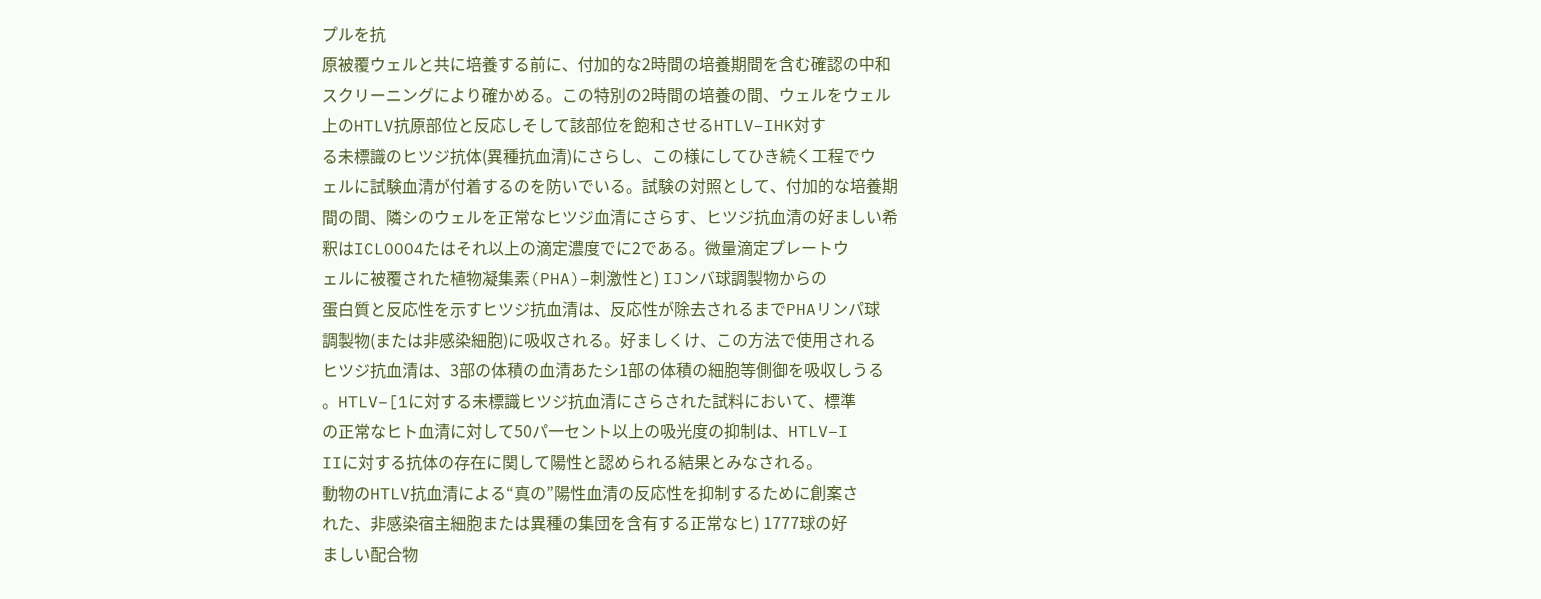プルを抗
原被覆ウェルと共に培養する前に、付加的な2時間の培養期間を含む確認の中和
スクリーニングにより確かめる。この特別の2時間の培養の間、ウェルをウェル
上のHTLV抗原部位と反応しそして該部位を飽和させるHTLV−IHK対す
る未標識のヒツジ抗体(異種抗血清)にさらし、この様にしてひき続く工程でウ
ェルに試験血清が付着するのを防いでいる。試験の対照として、付加的な培養期
間の間、隣シのウェルを正常なヒツジ血清にさらす、ヒツジ抗血清の好ましい希
釈はICLOOO4たはそれ以上の滴定濃度でに2である。微量滴定プレートウ
ェルに被覆された植物凝集素(PHA)−刺激性と) IJンバ球調製物からの
蛋白質と反応性を示すヒツジ抗血清は、反応性が除去されるまでPHAリンパ球
調製物(または非感染細胞)に吸収される。好ましくけ、この方法で使用される
ヒツジ抗血清は、3部の体積の血清あたシ1部の体積の細胞等側御を吸収しうる
。HTLV−[1に対する未標識ヒツジ抗血清にさらされた試料において、標準
の正常なヒト血清に対して50パ一セント以上の吸光度の抑制は、HTLV−I
IIに対する抗体の存在に関して陽性と認められる結果とみなされる。
動物のHTLV抗血清による“真の”陽性血清の反応性を抑制するために創案さ
れた、非感染宿主細胞または異種の集団を含有する正常なヒ) 1777球の好
ましい配合物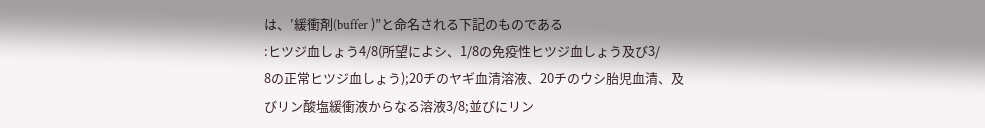は、′緩衝剤(buffer )”と命名される下記のものである
:ヒツジ血しょう4/8(所望によシ、1/8の免疫性ヒツジ血しょう及び3/
8の正常ヒツジ血しょう);20チのヤギ血清溶液、20チのウシ胎児血清、及
びリン酸塩緩衝液からなる溶液3/8;並びにリン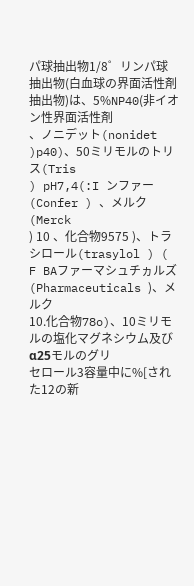パ球抽出物1/8゜リンパ球
抽出物(白血球の界面活性剤抽出物)は、5%NP40(非イオン性界面活性剤
、ノニデット(nonidet )p40)、50ミリモルのトリス(Tris
) pH7,4(:I ンファー(Confer ) 、メルク(Merck
) 10 、化合物9575 )、トラシロール(trasylol ) (
F BAファーマシュチヵルズ(Pharmaceuticals )、メルク
10.化合物78o)、10ミリモルの塩化マグネシウム及びα25モルのグリ
セロール3容量中に%[された12の新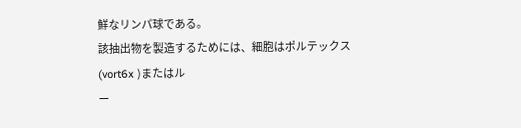鮮なリンパ球である。
該抽出物を製造するためには、細胞はポルテックス(vort6x )またはル
ー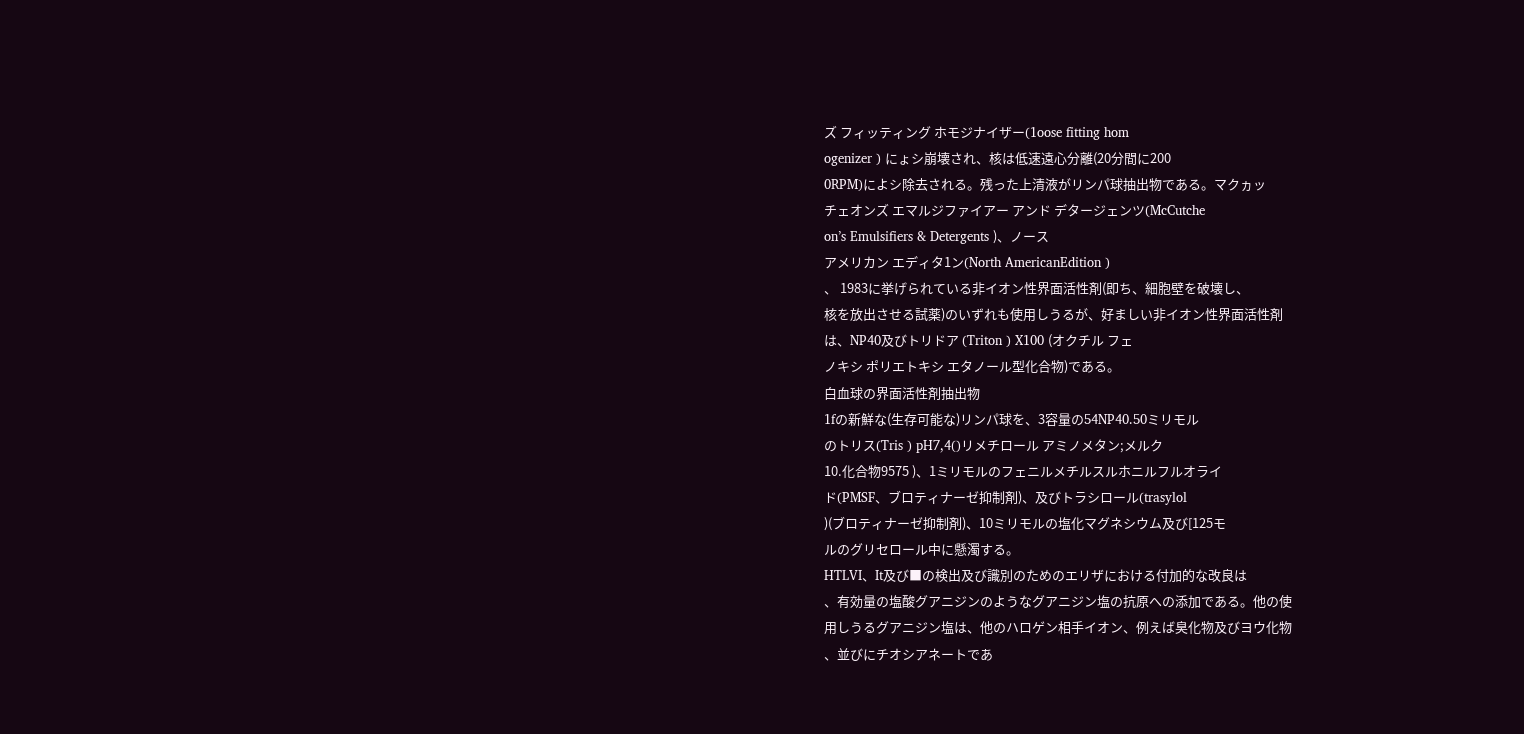ズ フィッティング ホモジナイザー(1oose fitting hom
ogenizer ) にょシ崩壊され、核は低速遠心分離(20分間に200
0RPM)によシ除去される。残った上清液がリンパ球抽出物である。マクヵッ
チェオンズ エマルジファイアー アンド デタージェンツ(McCutche
on’s Emulsifiers & Detergents )、ノース
アメリカン エディタ1ン(North AmericanEdition )
、 1983に挙げられている非イオン性界面活性剤(即ち、細胞壁を破壊し、
核を放出させる試薬)のいずれも使用しうるが、好ましい非イオン性界面活性剤
は、NP40及びトリドア (Triton ) X100 (オクチル フェ
ノキシ ポリエトキシ エタノール型化合物)である。
白血球の界面活性剤抽出物
1fの新鮮な(生存可能な)リンパ球を、3容量の54NP40.50ミリモル
のトリス(Tris ) pH7,4()リメチロール アミノメタン;メルク
10.化合物9575 )、1ミリモルのフェニルメチルスルホニルフルオライ
ド(PMSF、ブロティナーゼ抑制剤)、及びトラシロール(trasylol
)(ブロティナーゼ抑制剤)、10ミリモルの塩化マグネシウム及び[125モ
ルのグリセロール中に懸濁する。
HTLVI、It及び■の検出及び識別のためのエリザにおける付加的な改良は
、有効量の塩酸グアニジンのようなグアニジン塩の抗原への添加である。他の使
用しうるグアニジン塩は、他のハロゲン相手イオン、例えば臭化物及びヨウ化物
、並びにチオシアネートであ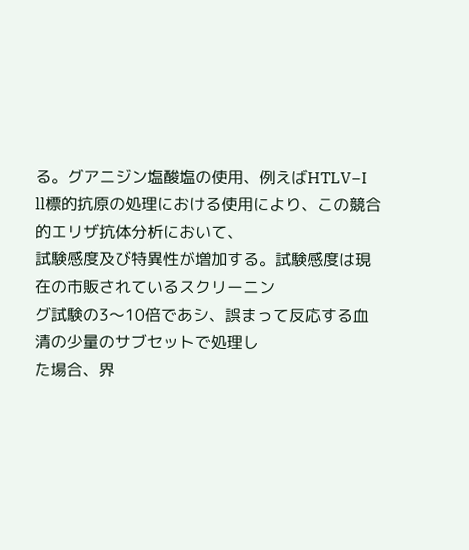る。グアニジン塩酸塩の使用、例えばHTLV−I
ll標的抗原の処理における使用により、この競合的エリザ抗体分析において、
試験感度及び特異性が増加する。試験感度は現在の市販されているスクリーニン
グ試験の3〜10倍であシ、誤まって反応する血清の少量のサブセットで処理し
た場合、界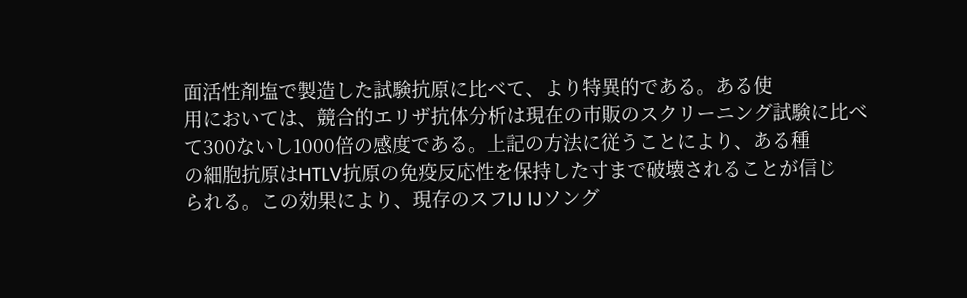面活性剤塩で製造した試験抗原に比べて、より特異的である。ある使
用においては、競合的エリザ抗体分析は現在の市販のスクリーニング試験に比べ
て300ないし1000倍の感度である。上記の方法に従うことにより、ある種
の細胞抗原はHTLV抗原の免疫反応性を保持した寸まで破壊されることが信じ
られる。この効果により、現存のスフIJ IJソング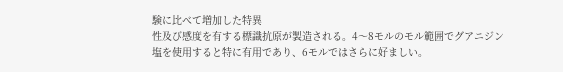験に比べて増加した特異
性及び感度を有する標識抗原が製造される。4〜8モルのモル範囲でグアニジン
塩を使用すると特に有用であり、6モルではさらに好ましい。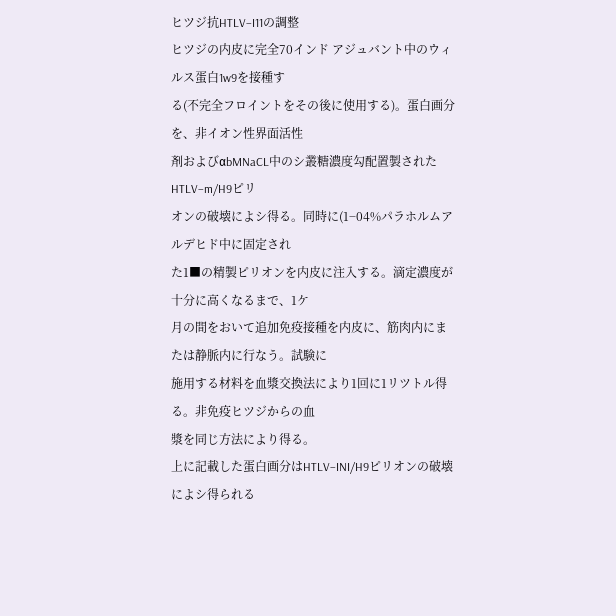ヒツジ抗HTLV−I11の調整
ヒツジの内皮に完全70インド アジュバント中のウィルス蛋白1w9を接種す
る(不完全フロイントをその後に使用する)。蛋白画分を、非イオン性界面活性
剤およびαbMNaCL中のシ叢糖濃度勾配置製されたHTLV−m/H9ピリ
オンの破壊によシ得る。同時に(1−04%パラホルムアルデヒド中に固定され
た1■の精製ピリオンを内皮に注入する。滴定濃度が十分に高くなるまで、1ケ
月の間をおいて追加免疫接種を内皮に、筋肉内にまたは静脈内に行なう。試験に
施用する材料を血漿交換法により1回に1リツトル得る。非免疫ヒツジからの血
漿を同じ方法により得る。
上に記載した蛋白画分はHTLV−INI/H9ピリオンの破壊によシ得られる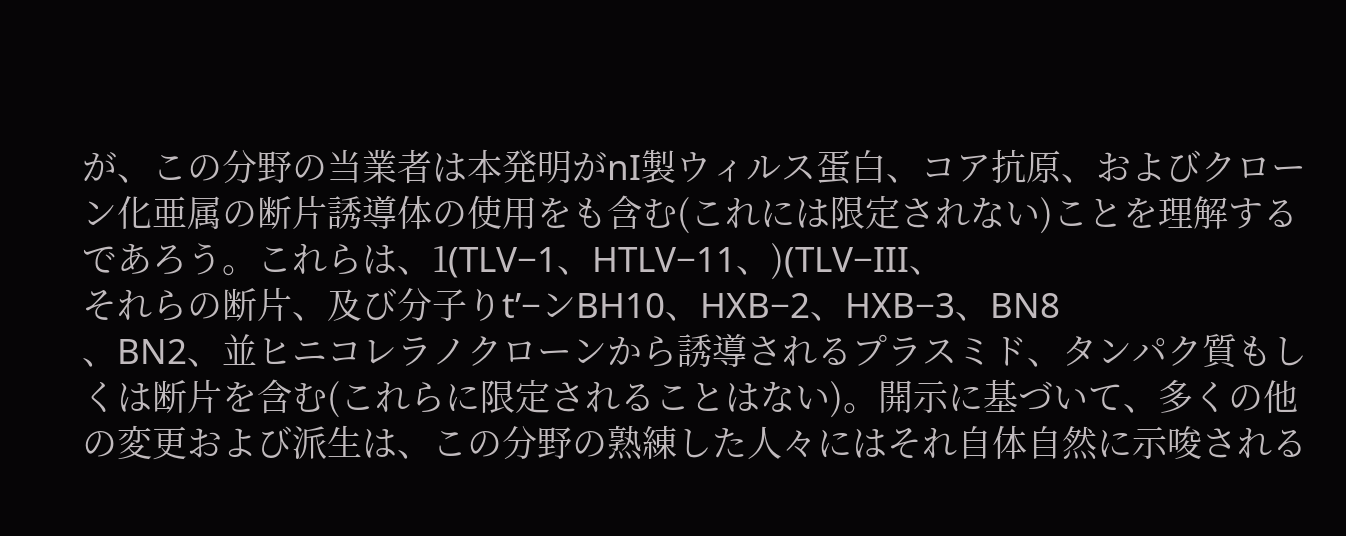が、この分野の当業者は本発明がnI製ウィルス蛋白、コア抗原、およびクロー
ン化亜属の断片誘導体の使用をも含む(これには限定されない)ことを理解する
であろう。これらは、1(TLV−1、HTLV−11、)(TLV−III、
それらの断片、及び分子りt’−ンBH10、HXB−2、HXB−3、BN8
、BN2、並ヒニコレラノクローンから誘導されるプラスミド、タンパク質もし
くは断片を含む(これらに限定されることはない)。開示に基づいて、多くの他
の変更および派生は、この分野の熟練した人々にはそれ自体自然に示唆される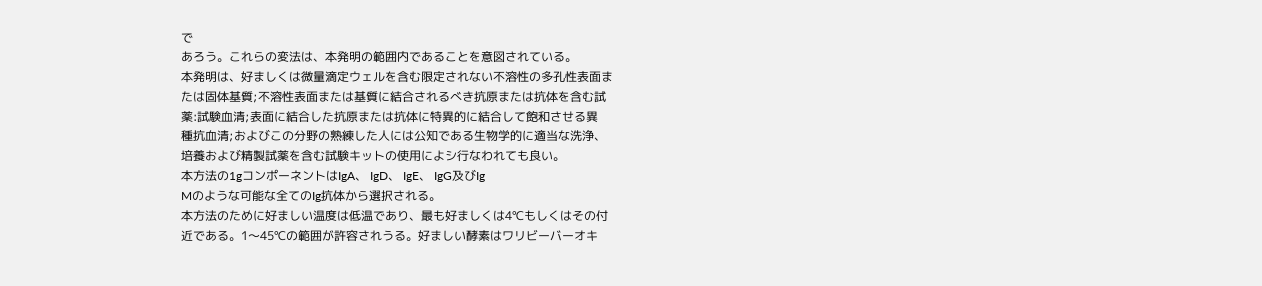で
あろう。これらの変法は、本発明の範囲内であることを意図されている。
本発明は、好ましくは微量滴定ウェルを含む限定されない不溶性の多孔性表面ま
たは固体基質;不溶性表面または基質に結合されるべき抗原または抗体を含む試
薬:試験血清;表面に結合した抗原または抗体に特異的に結合して飽和させる異
種抗血清;およびこの分野の熟練した人には公知である生物学的に適当な洗浄、
培養および精製試薬を含む試験キットの使用によシ行なわれても良い。
本方法の1gコンポーネントはIgA、 IgD、 IgE、 IgG及びIg
Mのような可能な全てのIg抗体から選択される。
本方法のために好ましい温度は低温であり、最も好ましくは4℃もしくはその付
近である。1〜45℃の範囲が許容されうる。好ましい酵素はワリビーバーオキ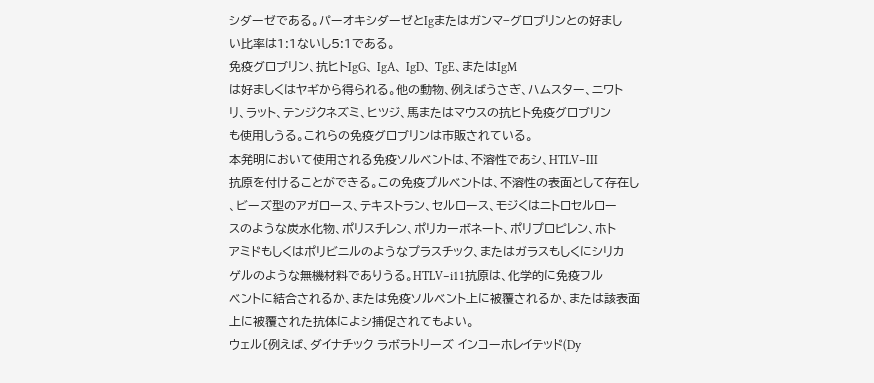シダーゼである。パーオキシダーゼとIgまたはガンマ−グロブリンとの好まし
い比率は1:1ないし5:1である。
免疫グロブリン、抗ヒトIgG、 IgA、 IgD、 TgE、またはIgM
は好ましくはヤギから得られる。他の動物、例えばうさぎ、ハムスター、ニワト
リ、ラット、テンジクネズミ、ヒツジ、馬またはマウスの抗ヒト免疫グロブリン
も使用しうる。これらの免疫グロブリンは市販されている。
本発明において使用される免疫ソルベントは、不溶性であシ、HTLV−III
抗原を付けることができる。この免疫プルベントは、不溶性の表面として存在し
、ビーズ型のアガロース、テキストラン、セルロース、モジくはニトロセルロー
スのような炭水化物、ポリスチレン、ポリカーボネート、ポリプロピレン、ホト
アミドもしくはポリビニルのようなプラスチック、またはガラスもしくにシリカ
ゲルのような無機材料でありうる。HTLV−i11抗原は、化学的に免疫フル
ベントに結合されるか、または免疫ソルベント上に被覆されるか、または該表面
上に被覆された抗体によシ捕促されてもよい。
ウェル〔例えば、ダイナチック ラボラトリーズ インコーホレイテッド(Dy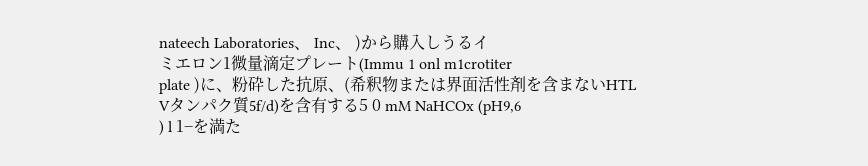nateech Laboratories、 Inc、 )から購入しうるイ
ミエロン1微量滴定プレート(Immu 1 onl m1crotiter
plate )に、粉砕した抗原、(希釈物または界面活性剤を含まないHTL
Vタンパク質5f/d)を含有する5 0 mM NaHCOx (pH9,6
) l 1−を満た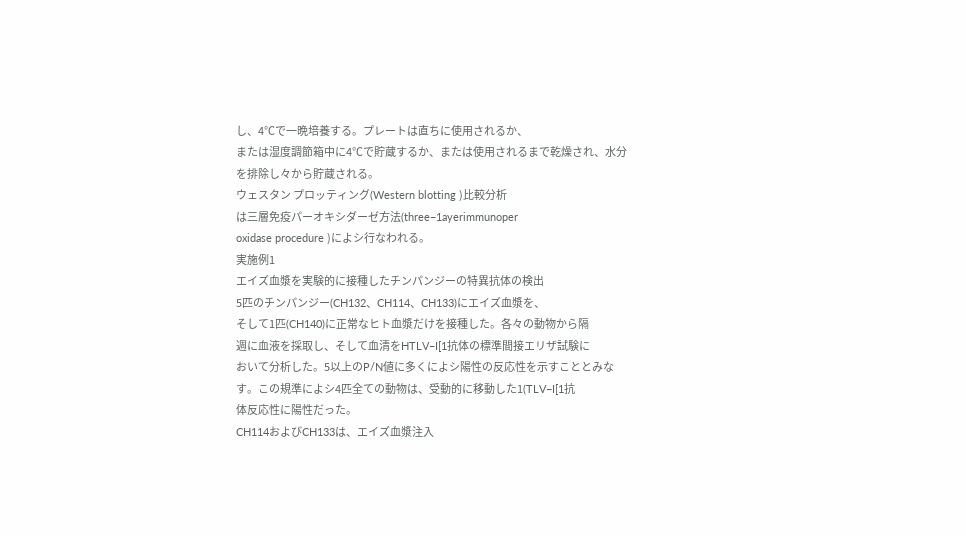し、4℃で一晩培養する。プレートは直ちに使用されるか、
または湿度調節箱中に4℃で貯蔵するか、または使用されるまで乾燥され、水分
を排除し々から貯蔵される。
ウェスタン プロッティング(Western blotting )比較分析
は三層免疫パーオキシダーゼ方法(three−1ayerimmunoper
oxidase procedure )によシ行なわれる。
実施例1
エイズ血漿を実験的に接種したチンパンジーの特異抗体の検出
5匹のチンパンジー(CH132、CH114、CH133)にエイズ血漿を、
そして1匹(CH140)に正常なヒト血漿だけを接種した。各々の動物から隔
週に血液を採取し、そして血清をHTLV−I[1抗体の標準間接エリザ試験に
おいて分析した。5以上のP/N値に多くによシ陽性の反応性を示すこととみな
す。この規準によシ4匹全ての動物は、受動的に移動した1(TLV−I[1抗
体反応性に陽性だった。
CH114およびCH133は、エイズ血漿注入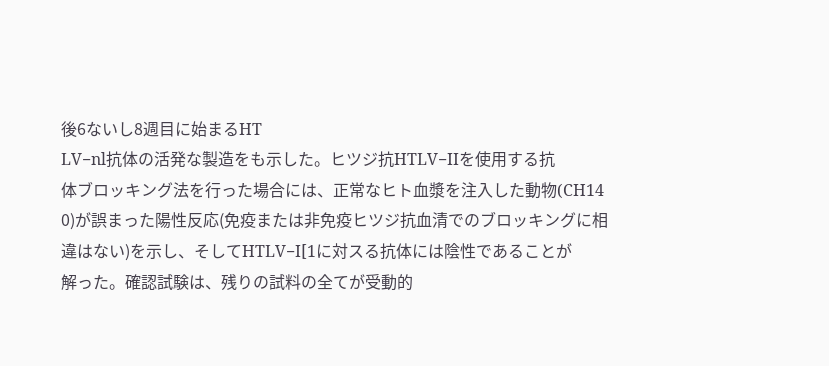後6ないし8週目に始まるHT
LV−nl抗体の活発な製造をも示した。ヒツジ抗HTLV−IIを使用する抗
体ブロッキング法を行った場合には、正常なヒト血漿を注入した動物(CH14
0)が誤まった陽性反応(免疫または非免疫ヒツジ抗血清でのブロッキングに相
違はない)を示し、そしてHTLV−I[1に対スる抗体には陰性であることが
解った。確認試験は、残りの試料の全てが受動的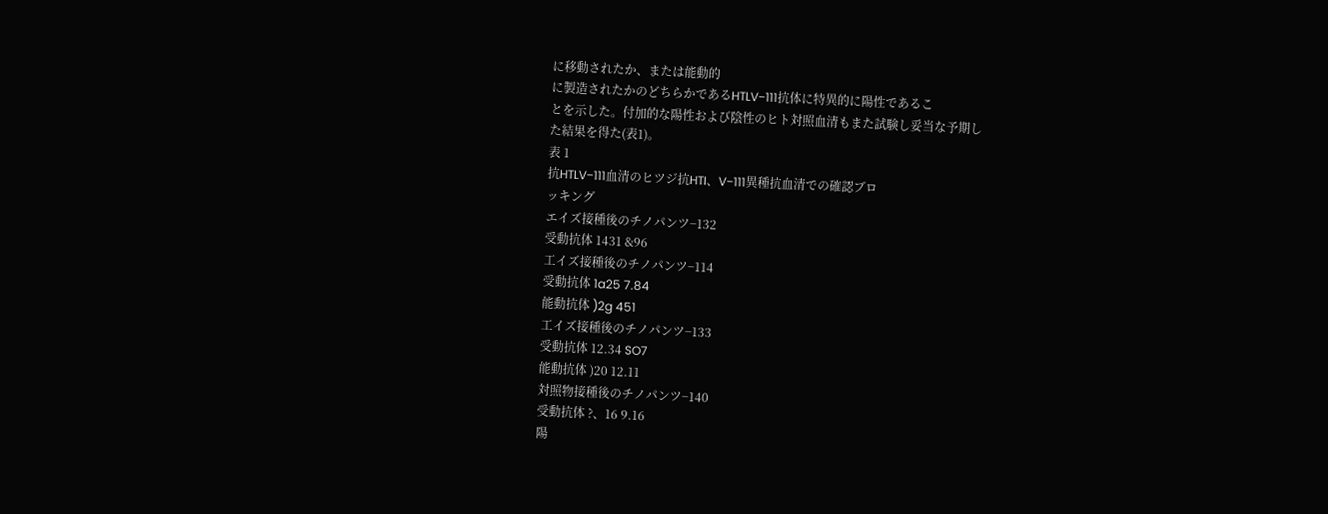に移動されたか、または能動的
に製造されたかのどちらかであるHTLV−111抗体に特異的に陽性であるこ
とを示した。付加的な陽性および陰性のヒト対照血清もまた試験し妥当な予期し
た結果を得た(表1)。
表 1
抗HTLV−111血清のヒツジ抗HTI、V−111異種抗血清での確認ブロ
ッキング
エイズ接種後のチノパンツ−132
受動抗体 1431 &96
工イズ接種後のチノパンツ−114
受動抗体 1a25 7.84
能動抗体 )2g 451
工イズ接種後のチノパンツ−133
受動抗体 12.34 SO7
能動抗体 )20 12.11
対照物接種後のチノパンツ−140
受動抗体 ?、16 9.16
陽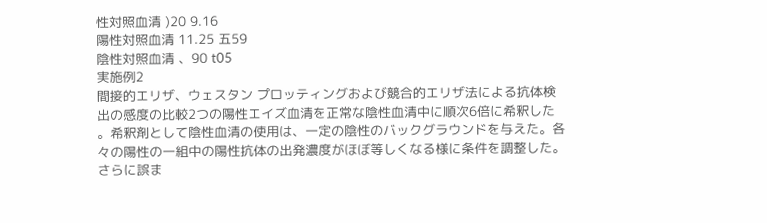性対照血清 )20 9.16
陽性対照血清 11.25 五59
陰性対照血清 、90 t05
実施例2
間接的エリザ、ウェスタン プロッティングおよび競合的エリザ法による抗体検
出の感度の比較2つの陽性エイズ血清を正常な陰性血清中に順次6倍に希釈した
。希釈剤として陰性血清の使用は、一定の陰性のバックグラウンドを与えた。各
々の陽性の一組中の陽性抗体の出発濃度がほぼ等しくなる様に条件を調整した。
さらに誤ま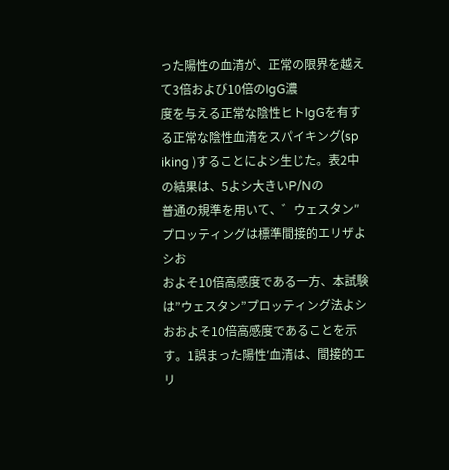った陽性の血清が、正常の限界を越えて3倍および10倍のIgG濃
度を与える正常な陰性ヒトIgGを有する正常な陰性血清をスパイキング(sp
iking )することによシ生じた。表2中の結果は、5よシ大きいP/Nの
普通の規準を用いて、゛ウェスタン″プロッティングは標準間接的エリザよシお
およそ10倍高感度である一方、本試験は”ウェスタン”プロッティング法よシ
おおよそ10倍高感度であることを示す。1誤まった陽性′血清は、間接的エリ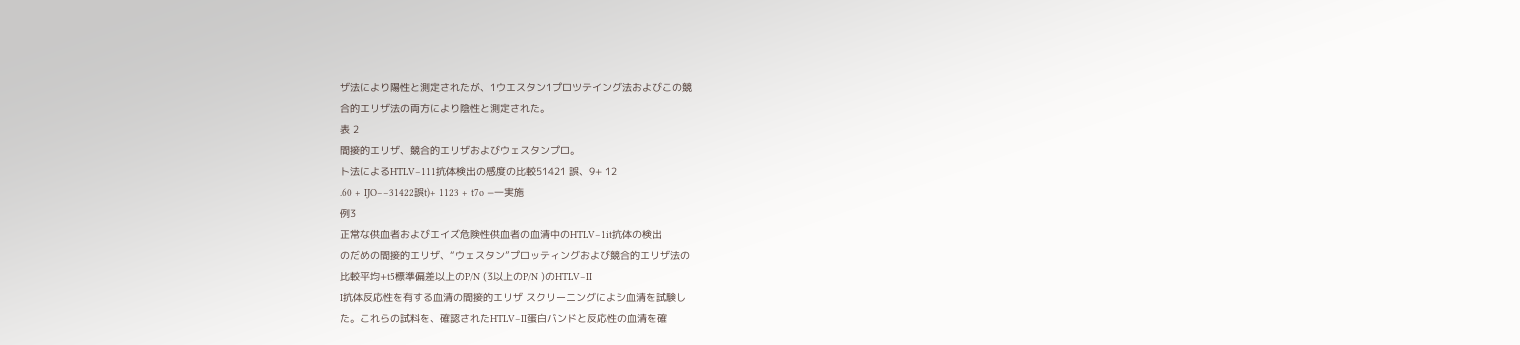ザ法により陽性と測定されたが、1ウエスタン1プロツテイング法およびこの競
合的エリザ法の両方により陰性と測定された。
表 2
間接的エリザ、競合的エリザおよびウェスタンプロ。
ト法によるHTLV−111抗体検出の感度の比較51421 誤、9+ 12
.60 + IJO−−31422誤t)+ 1123 + t7o −一実施
例3
正常な供血者およびエイズ危険性供血者の血清中のHTLV−1it抗体の検出
のだめの間接的エリザ、“ウェスタン”プロッティングおよび競合的エリザ法の
比較平均+t5標準偏差以上のP/N (3以上のP/N )のHTLV−II
I抗体反応性を有する血清の間接的エリザ スクリーニングによシ血清を試験し
た。これらの試料を、確認されたHTLV−II蛋白バンドと反応性の血清を確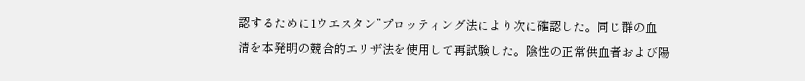認するために1ウエスタン”プロッティング法により次に確認した。同じ群の血
清を本発明の競合的エリザ法を使用して再試験した。陰性の正常供血者および陽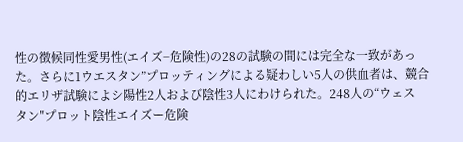性の徴候同性愛男性(エイズ−危険性)の28の試験の間には完全な一致があっ
た。さらに1ウエスタン”プロッティングによる疑わしい5人の供血者は、競合
的エリザ試験によシ陽性2人および陰性3人にわけられた。248人の“ウェス
タン″プロット陰性エイズー危険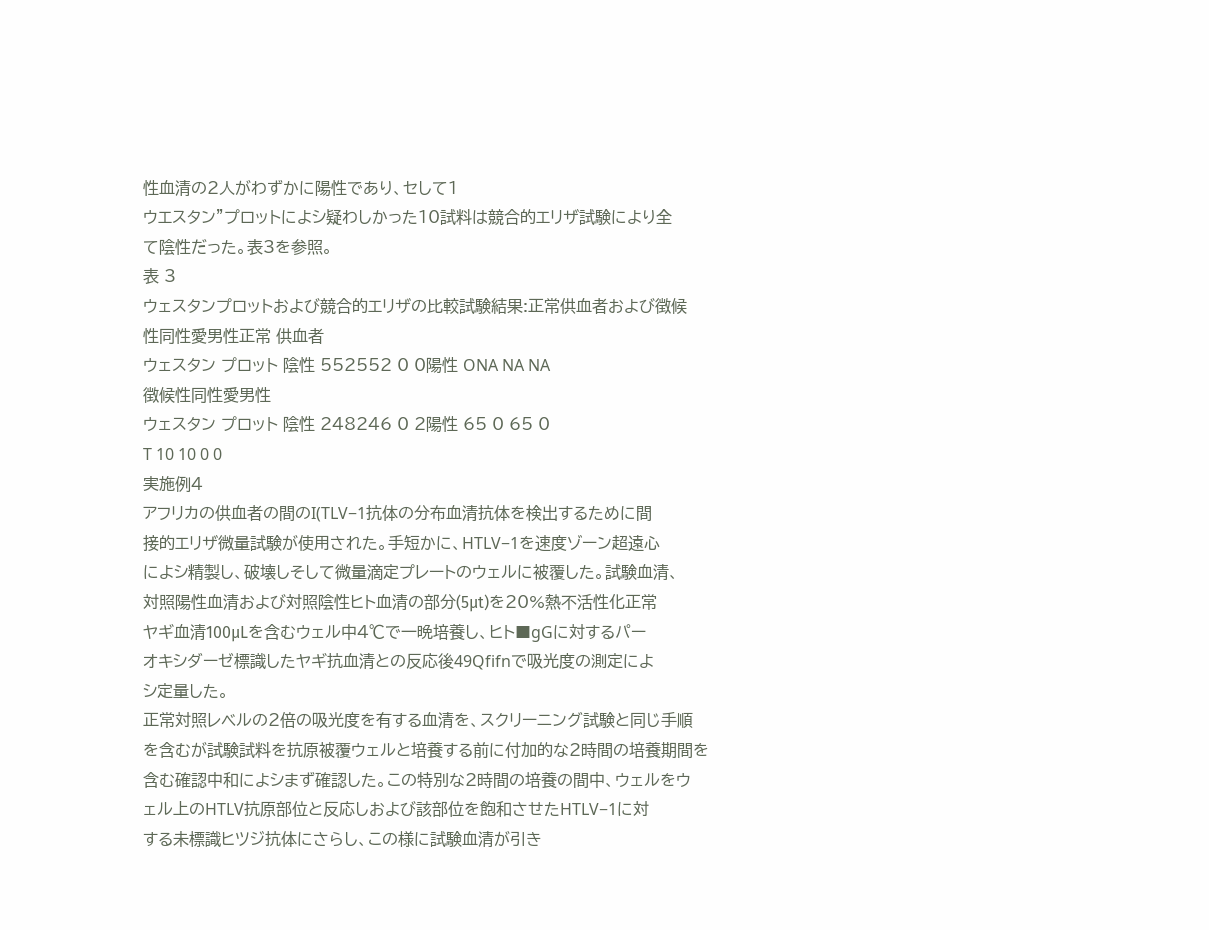性血清の2人がわずかに陽性であり、セして1
ウエスタン”プロットによシ疑わしかった10試料は競合的エリザ試験により全
て陰性だった。表3を参照。
表 3
ウェスタンプロットおよび競合的エリザの比較試験結果:正常供血者および徴候
性同性愛男性正常 供血者
ウェスタン プロット 陰性 552552 0 0陽性 ONA NA NA
徴候性同性愛男性
ウェスタン プロット 陰性 248246 0 2陽性 65 0 65 0
T 10 10 0 0
実施例4
アフリカの供血者の間のI(TLV−1抗体の分布血清抗体を検出するために間
接的エリザ微量試験が使用された。手短かに、HTLV−1を速度ゾーン超遠心
によシ精製し、破壊しそして微量滴定プレートのウェルに被覆した。試験血清、
対照陽性血清および対照陰性ヒト血清の部分(5μt)を20%熱不活性化正常
ヤギ血清100μLを含むウェル中4℃で一晩培養し、ヒト■gGに対するパー
オキシダーゼ標識したヤギ抗血清との反応後49Qfifnで吸光度の測定によ
シ定量した。
正常対照レベルの2倍の吸光度を有する血清を、スクリーニング試験と同じ手順
を含むが試験試料を抗原被覆ウェルと培養する前に付加的な2時間の培養期間を
含む確認中和によシまず確認した。この特別な2時間の培養の間中、ウェルをウ
ェル上のHTLV抗原部位と反応しおよび該部位を飽和させたHTLV−1に対
する未標識ヒツジ抗体にさらし、この様に試験血清が引き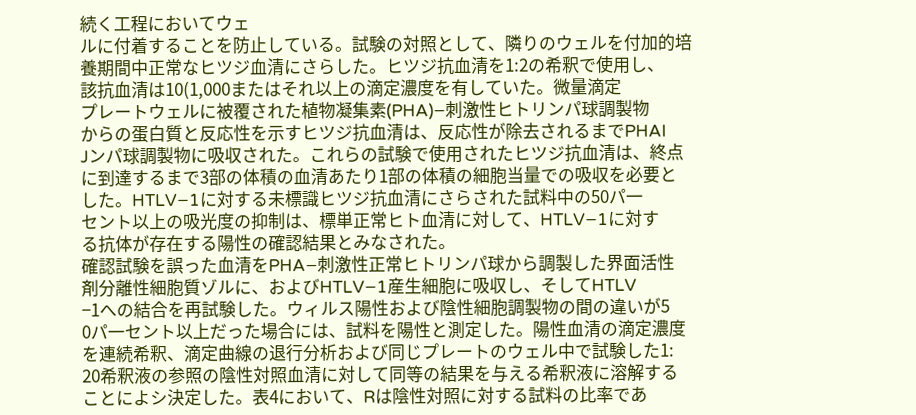続く工程においてウェ
ルに付着することを防止している。試験の対照として、隣りのウェルを付加的培
養期間中正常なヒツジ血清にさらした。ヒツジ抗血清を1:2の希釈で使用し、
該抗血清は10(1,000またはそれ以上の滴定濃度を有していた。微量滴定
プレートウェルに被覆された植物凝集素(PHA)−刺激性ヒトリンパ球調製物
からの蛋白質と反応性を示すヒツジ抗血清は、反応性が除去されるまでPHAI
Jンパ球調製物に吸収された。これらの試験で使用されたヒツジ抗血清は、終点
に到達するまで3部の体積の血清あたり1部の体積の細胞当量での吸収を必要と
した。HTLV−1に対する未標識ヒツジ抗血清にさらされた試料中の50パ一
セント以上の吸光度の抑制は、標単正常ヒト血清に対して、HTLV−1に対す
る抗体が存在する陽性の確認結果とみなされた。
確認試験を誤った血清をPHA−刺激性正常ヒトリンパ球から調製した界面活性
剤分離性細胞質ゾルに、およびHTLV−1産生細胞に吸収し、そしてHTLV
−1への結合を再試験した。ウィルス陽性および陰性細胞調製物の間の違いが5
0パ一セント以上だった場合には、試料を陽性と測定した。陽性血清の滴定濃度
を連続希釈、滴定曲線の退行分析および同じプレートのウェル中で試験した1:
20希釈液の参照の陰性対照血清に対して同等の結果を与える希釈液に溶解する
ことによシ決定した。表4において、Rは陰性対照に対する試料の比率であ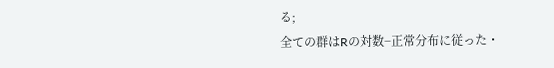る;
全ての群はRの対数−正常分布に従った・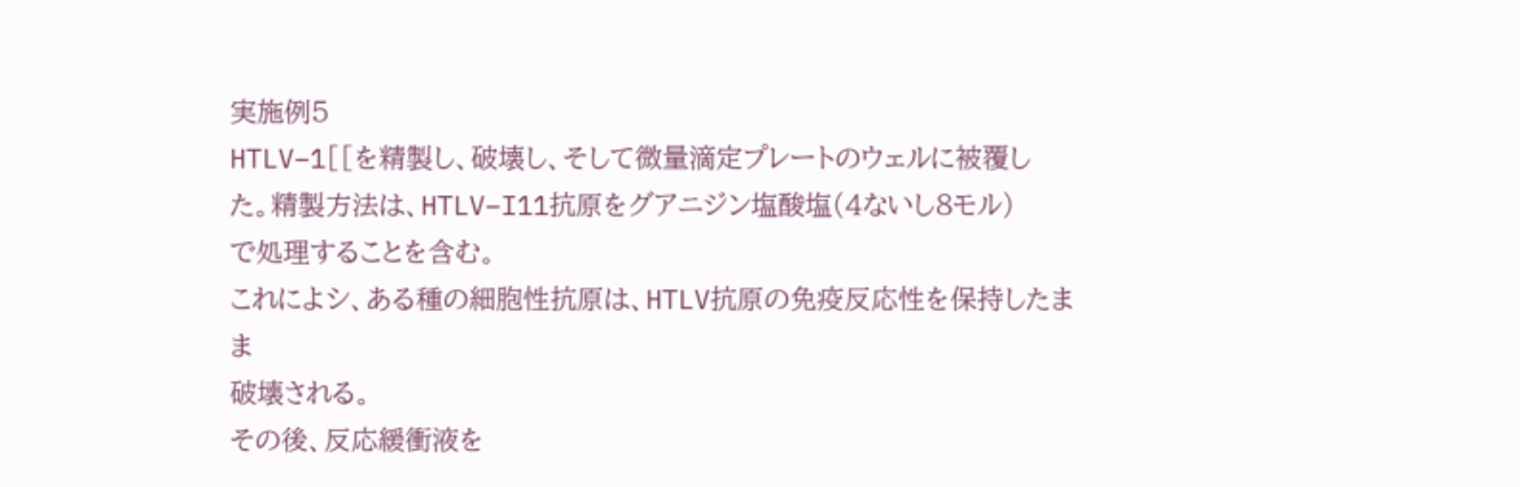実施例5
HTLV−1[[を精製し、破壊し、そして微量滴定プレートのウェルに被覆し
た。精製方法は、HTLV−I11抗原をグアニジン塩酸塩(4ないし8モル)
で処理することを含む。
これによシ、ある種の細胞性抗原は、HTLV抗原の免疫反応性を保持したまま
破壊される。
その後、反応緩衝液を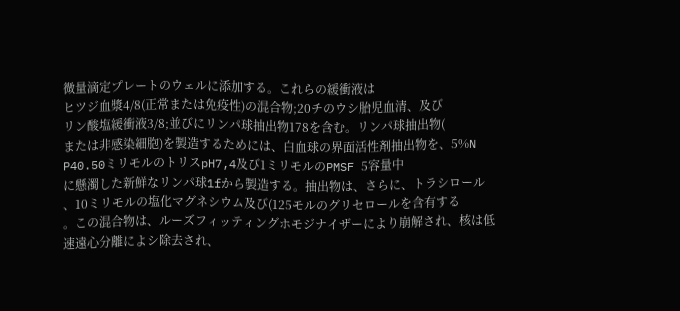微量滴定プレートのウェルに添加する。これらの緩衝液は
ヒツジ血漿4/8(正常または免疫性)の混合物;20チのウシ胎児血清、及び
リン酸塩緩衝液3/8;並びにリンパ球抽出物178を含む。リンパ球抽出物(
または非感染細胞)を製造するためには、白血球の界面活性剤抽出物を、5%N
P40.50ミリモルのトリスpH7,4及び1ミリモルのPMSF 5容量中
に懸濁した新鮮なリンパ球1fから製造する。抽出物は、さらに、トラシロール
、10ミリモルの塩化マグネシウム及び(125モルのグリセロールを含有する
。この混合物は、ルーズフィッティングホモジナイザーにより崩解され、核は低
速遠心分離によシ除去され、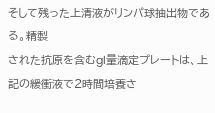そして残った上清液がリンパ球抽出物である。精製
された抗原を含むgl量滴定プレートは、上記の緩衝液で2時間培養さ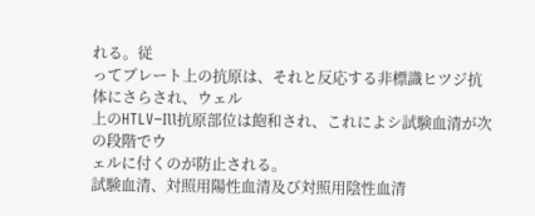れる。従
ってプレート上の抗原は、それと反応する非標識ヒツジ抗体にさらされ、ウェル
上のHTLV−Ill抗原部位は飽和され、これによシ試験血清が次の段階でウ
ェルに付くのが防止される。
試験血清、対照用陽性血清及び対照用陰性血清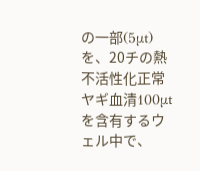の一部(5μt)を、20チの熱
不活性化正常ヤギ血清100μtを含有するウェル中で、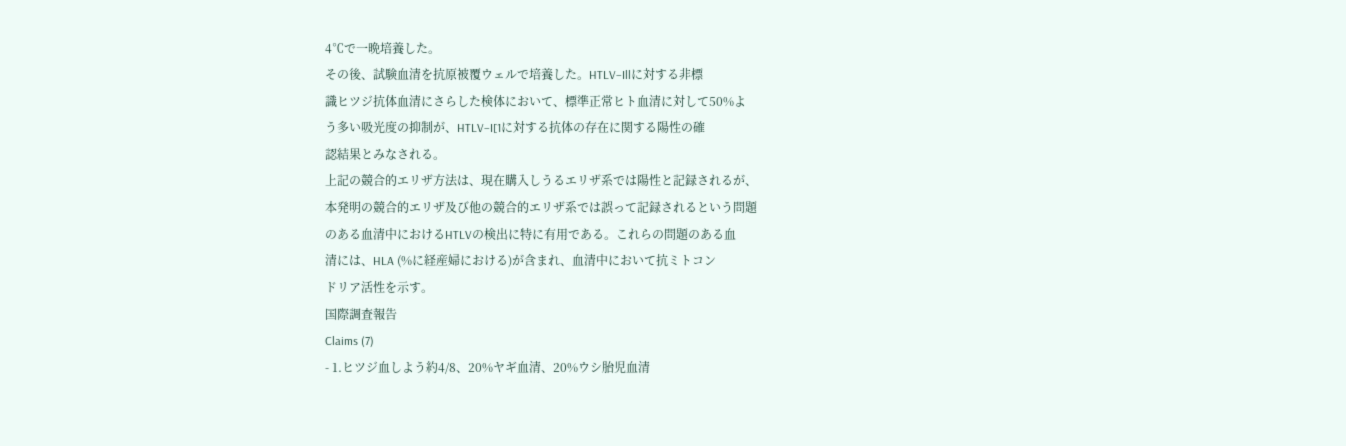4℃で一晩培養した。
その後、試験血清を抗原被覆ウェルで培養した。HTLV−Illに対する非標
識ヒツジ抗体血清にさらした検体において、標準正常ヒト血清に対して50%よ
う多い吸光度の抑制が、HTLV−I[1に対する抗体の存在に関する陽性の確
認結果とみなされる。
上記の競合的エリザ方法は、現在購入しうるエリザ系では陽性と記録されるが、
本発明の競合的エリザ及び他の競合的エリザ系では誤って記録されるという問題
のある血清中におけるHTLVの検出に特に有用である。これらの問題のある血
清には、HLA (%に経産婦における)が含まれ、血清中において抗ミトコン
ドリア活性を示す。
国際調査報告
Claims (7)
- 1.ヒツジ血しよう約4/8、20%ヤギ血清、20%ウシ胎児血清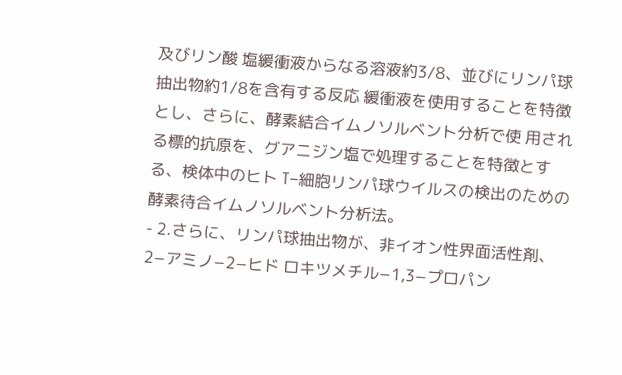及びリン酸 塩緩衝液からなる溶液約3/8、並びにリンパ球抽出物約1/8を含有する反応 緩衝液を使用することを特徴とし、さらに、酵素結合イムノソルベント分析で使 用される標的抗原を、グアニジン塩で処理することを特徴とする、検体中のヒト T−細胞リンパ球ウイルスの検出のための酵素待合イムノソルベント分析法。
- 2.さらに、リンパ球抽出物が、非イオン性界面活性剤、2−アミノ−2−ヒド ロキツメチル−1,3−プロパン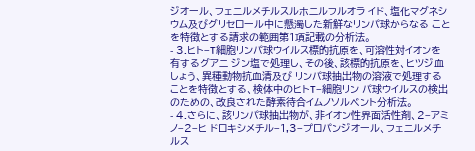ジオール、フェニルメチルスルホニルフルオラ イド、塩化マグネシウム及びグリセロール中に懸濁した新鮮なリンパ球からなる ことを特徴とする請求の範囲第1項記載の分析法。
- 3.ヒト−T細胞リンパ球ウイルス標的抗原を、可溶性対イオンを有するグアニ ジン塩で処理し、その後、該標的抗原を、ヒツジ血しょう、異種動物抗血清及び リンパ球抽出物の溶液で処理することを特徴とする、検体中のヒトT−細胞リン パ球ウイルスの検出のための、改良された酵素待合イムノソルベント分析法。
- 4.さらに、該リンパ球抽出物が、非イオン性界面活性剤、2−アミノ−2−ヒ ドロキシメチル−1,3−プロパンジオール、フェニルメチルス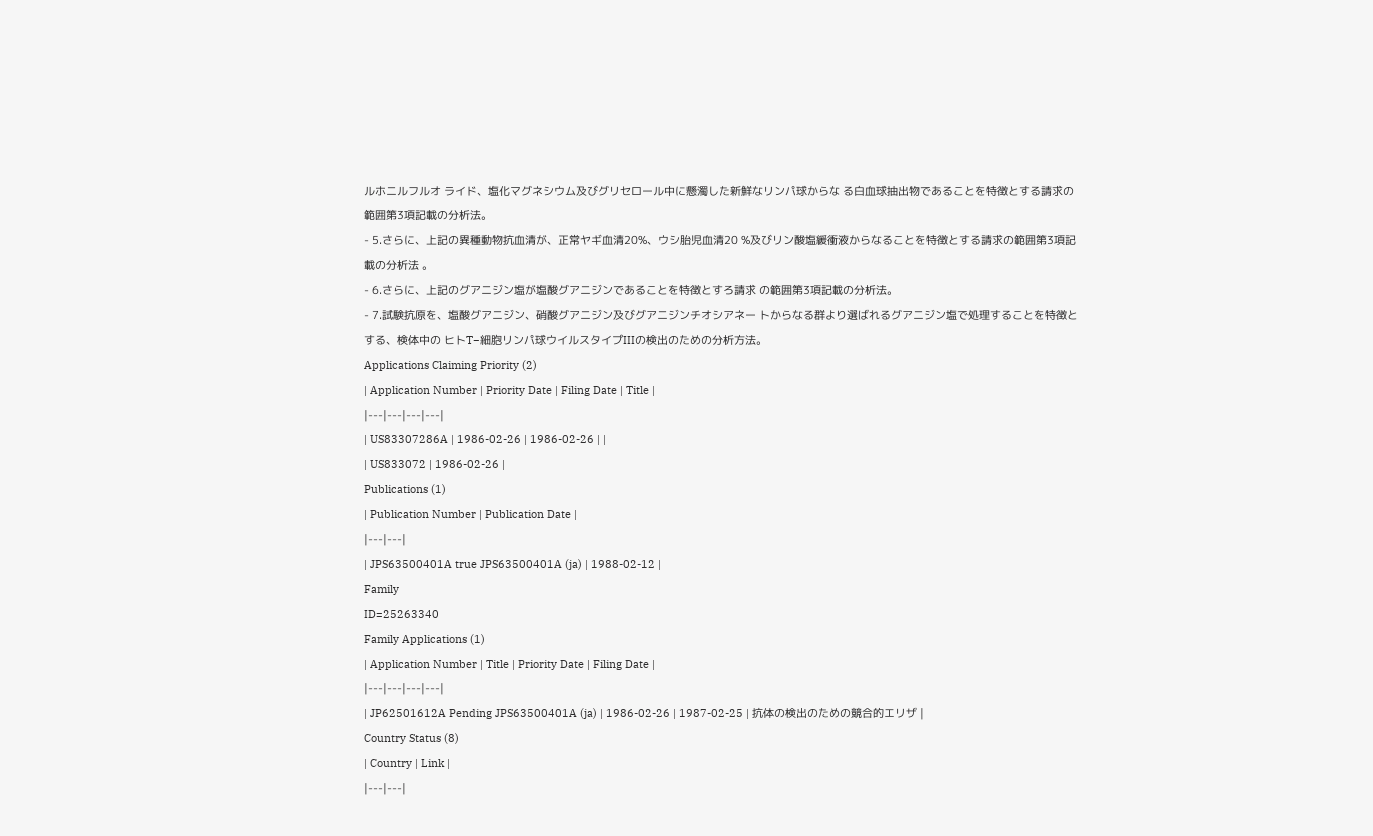ルホニルフルオ ライド、塩化マグネシウム及びグリセロール中に懸濁した新鮮なリンパ球からな る白血球抽出物であることを特徴とする請求の範囲第3項記載の分析法。
- 5.さらに、上記の異種動物抗血清が、正常ヤギ血清20%、ウシ胎児血清20 %及びリン酸塩緩衝液からなることを特徴とする請求の範囲第3項記載の分析法 。
- 6.さらに、上記のグアニジン塩が塩酸グアニジンであることを特徴とすろ請求 の範囲第3項記載の分析法。
- 7.試験抗原を、塩酸グアニジン、硝酸グアニジン及びグアニジンチオシアネー トからなる群より選ばれるグアニジン塩で処理することを特徴とする、検体中の ヒトT−細胞リンパ球ウイルスタイプIIIの検出のための分析方法。
Applications Claiming Priority (2)
| Application Number | Priority Date | Filing Date | Title |
|---|---|---|---|
| US83307286A | 1986-02-26 | 1986-02-26 | |
| US833072 | 1986-02-26 |
Publications (1)
| Publication Number | Publication Date |
|---|---|
| JPS63500401A true JPS63500401A (ja) | 1988-02-12 |
Family
ID=25263340
Family Applications (1)
| Application Number | Title | Priority Date | Filing Date |
|---|---|---|---|
| JP62501612A Pending JPS63500401A (ja) | 1986-02-26 | 1987-02-25 | 抗体の検出のための競合的エリザ |
Country Status (8)
| Country | Link |
|---|---|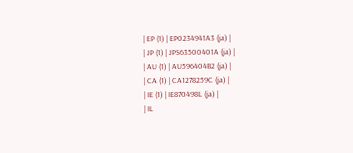| EP (1) | EP0234941A3 (ja) |
| JP (1) | JPS63500401A (ja) |
| AU (1) | AU596404B2 (ja) |
| CA (1) | CA1278259C (ja) |
| IE (1) | IE870498L (ja) |
| IL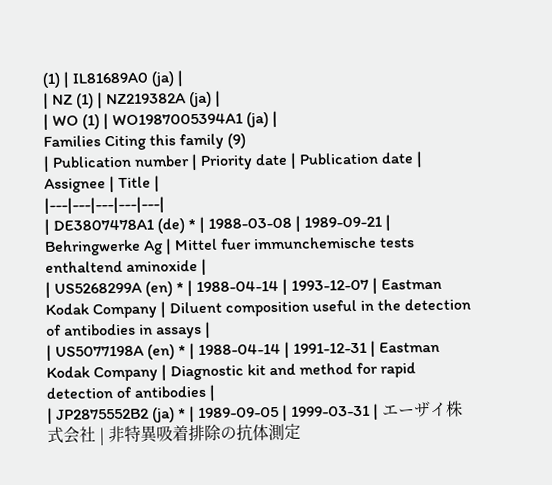(1) | IL81689A0 (ja) |
| NZ (1) | NZ219382A (ja) |
| WO (1) | WO1987005394A1 (ja) |
Families Citing this family (9)
| Publication number | Priority date | Publication date | Assignee | Title |
|---|---|---|---|---|
| DE3807478A1 (de) * | 1988-03-08 | 1989-09-21 | Behringwerke Ag | Mittel fuer immunchemische tests enthaltend aminoxide |
| US5268299A (en) * | 1988-04-14 | 1993-12-07 | Eastman Kodak Company | Diluent composition useful in the detection of antibodies in assays |
| US5077198A (en) * | 1988-04-14 | 1991-12-31 | Eastman Kodak Company | Diagnostic kit and method for rapid detection of antibodies |
| JP2875552B2 (ja) * | 1989-09-05 | 1999-03-31 | エーザイ株式会社 | 非特異吸着排除の抗体測定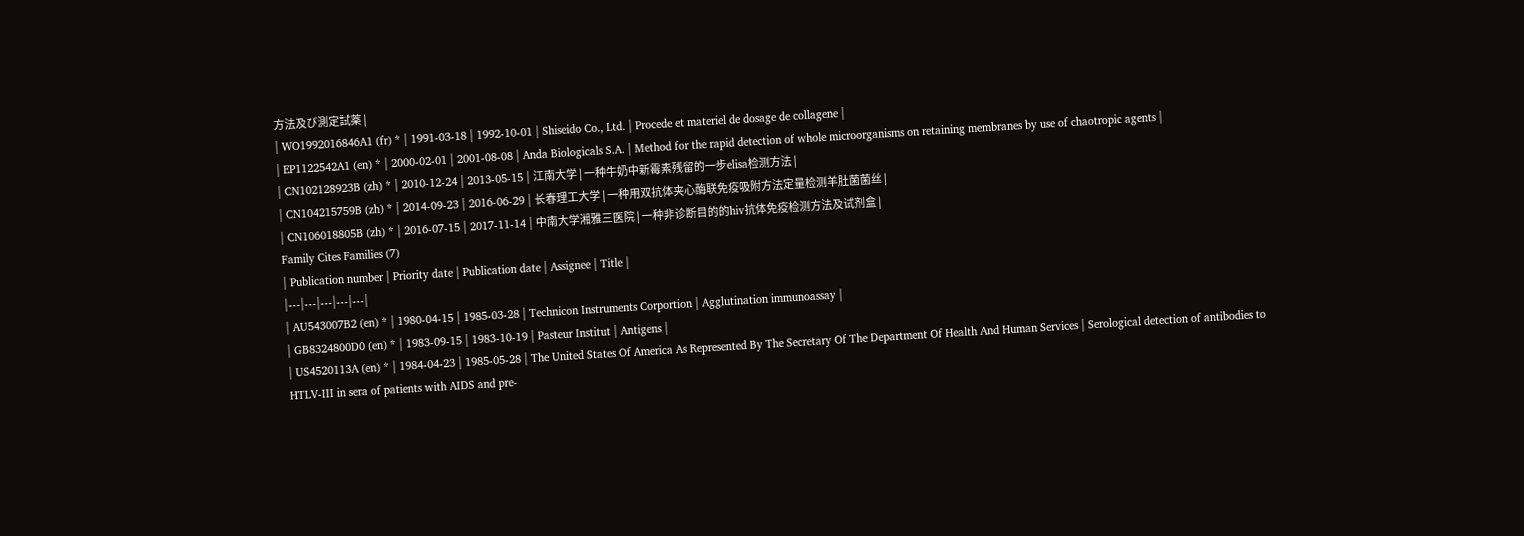方法及び測定試薬 |
| WO1992016846A1 (fr) * | 1991-03-18 | 1992-10-01 | Shiseido Co., Ltd. | Procede et materiel de dosage de collagene |
| EP1122542A1 (en) * | 2000-02-01 | 2001-08-08 | Anda Biologicals S.A. | Method for the rapid detection of whole microorganisms on retaining membranes by use of chaotropic agents |
| CN102128923B (zh) * | 2010-12-24 | 2013-05-15 | 江南大学 | 一种牛奶中新霉素残留的一步elisa检测方法 |
| CN104215759B (zh) * | 2014-09-23 | 2016-06-29 | 长春理工大学 | 一种用双抗体夹心酶联免疫吸附方法定量检测羊肚菌菌丝 |
| CN106018805B (zh) * | 2016-07-15 | 2017-11-14 | 中南大学湘雅三医院 | 一种非诊断目的的hiv抗体免疫检测方法及试剂盒 |
Family Cites Families (7)
| Publication number | Priority date | Publication date | Assignee | Title |
|---|---|---|---|---|
| AU543007B2 (en) * | 1980-04-15 | 1985-03-28 | Technicon Instruments Corportion | Agglutination immunoassay |
| GB8324800D0 (en) * | 1983-09-15 | 1983-10-19 | Pasteur Institut | Antigens |
| US4520113A (en) * | 1984-04-23 | 1985-05-28 | The United States Of America As Represented By The Secretary Of The Department Of Health And Human Services | Serological detection of antibodies to HTLV-III in sera of patients with AIDS and pre-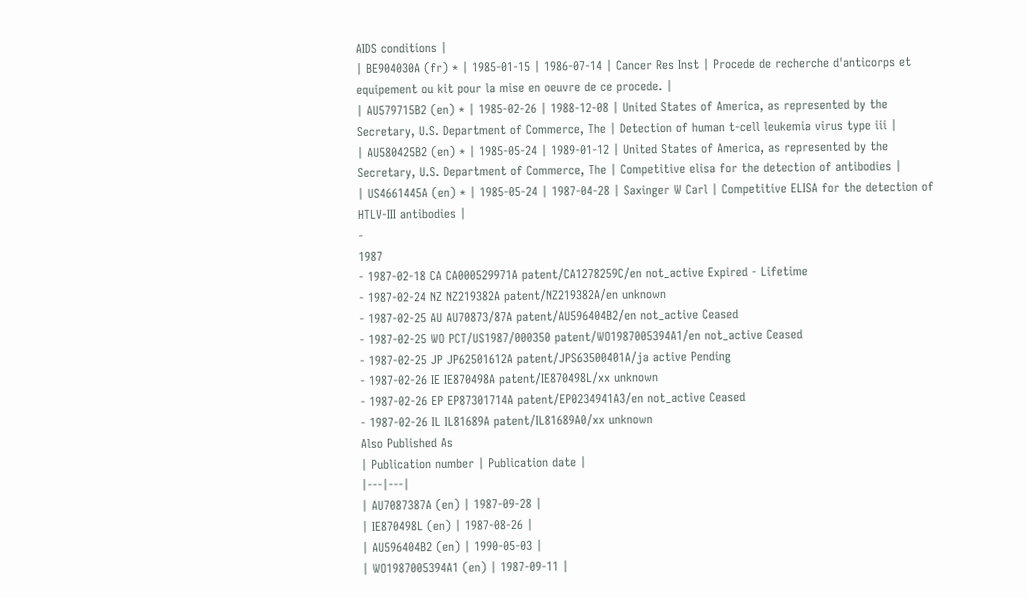AIDS conditions |
| BE904030A (fr) * | 1985-01-15 | 1986-07-14 | Cancer Res Inst | Procede de recherche d'anticorps et equipement ou kit pour la mise en oeuvre de ce procede. |
| AU579715B2 (en) * | 1985-02-26 | 1988-12-08 | United States of America, as represented by the Secretary, U.S. Department of Commerce, The | Detection of human t-cell leukemia virus type iii |
| AU580425B2 (en) * | 1985-05-24 | 1989-01-12 | United States of America, as represented by the Secretary, U.S. Department of Commerce, The | Competitive elisa for the detection of antibodies |
| US4661445A (en) * | 1985-05-24 | 1987-04-28 | Saxinger W Carl | Competitive ELISA for the detection of HTLV-III antibodies |
-
1987
- 1987-02-18 CA CA000529971A patent/CA1278259C/en not_active Expired - Lifetime
- 1987-02-24 NZ NZ219382A patent/NZ219382A/en unknown
- 1987-02-25 AU AU70873/87A patent/AU596404B2/en not_active Ceased
- 1987-02-25 WO PCT/US1987/000350 patent/WO1987005394A1/en not_active Ceased
- 1987-02-25 JP JP62501612A patent/JPS63500401A/ja active Pending
- 1987-02-26 IE IE870498A patent/IE870498L/xx unknown
- 1987-02-26 EP EP87301714A patent/EP0234941A3/en not_active Ceased
- 1987-02-26 IL IL81689A patent/IL81689A0/xx unknown
Also Published As
| Publication number | Publication date |
|---|---|
| AU7087387A (en) | 1987-09-28 |
| IE870498L (en) | 1987-08-26 |
| AU596404B2 (en) | 1990-05-03 |
| WO1987005394A1 (en) | 1987-09-11 |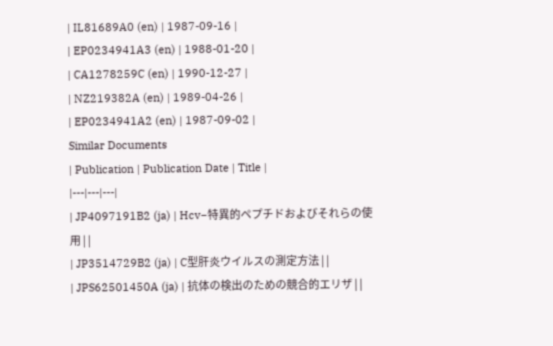| IL81689A0 (en) | 1987-09-16 |
| EP0234941A3 (en) | 1988-01-20 |
| CA1278259C (en) | 1990-12-27 |
| NZ219382A (en) | 1989-04-26 |
| EP0234941A2 (en) | 1987-09-02 |
Similar Documents
| Publication | Publication Date | Title |
|---|---|---|
| JP4097191B2 (ja) | Hcv−特異的ペプチドおよびそれらの使用 | |
| JP3514729B2 (ja) | C型肝炎ウイルスの測定方法 | |
| JPS62501450A (ja) | 抗体の検出のための競合的エリザ | |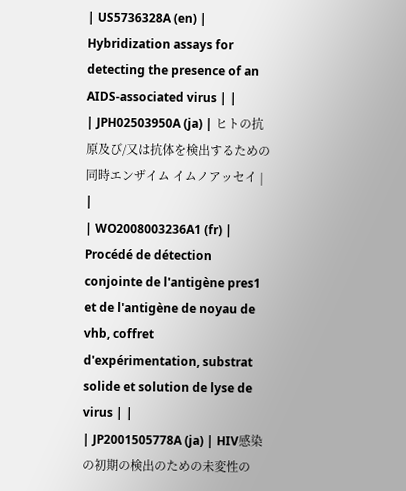| US5736328A (en) | Hybridization assays for detecting the presence of an AIDS-associated virus | |
| JPH02503950A (ja) | ヒトの抗原及び/又は抗体を検出するための同時エンザイム イムノアッセイ | |
| WO2008003236A1 (fr) | Procédé de détection conjointe de l'antigène pres1 et de l'antigène de noyau de vhb, coffret d'expérimentation, substrat solide et solution de lyse de virus | |
| JP2001505778A (ja) | HIV感染の初期の検出のための未変性の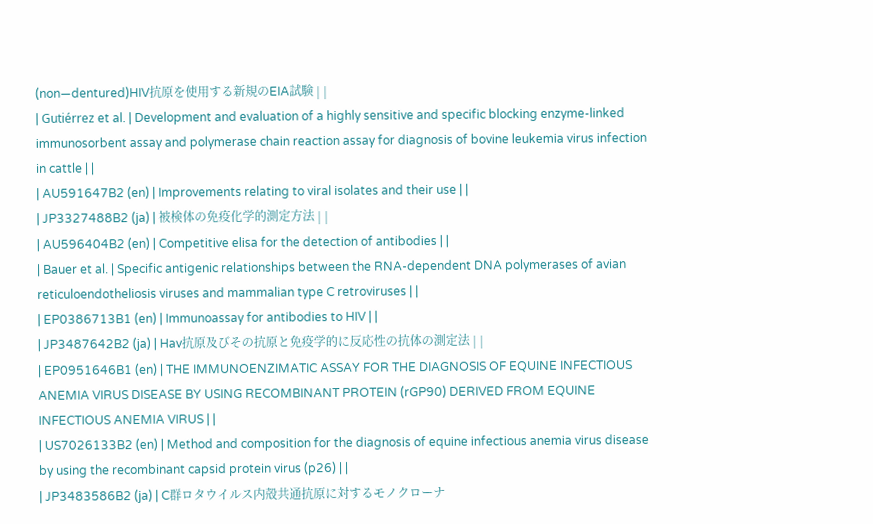(non―dentured)HIV抗原を使用する新規のEIA試験 | |
| Gutiérrez et al. | Development and evaluation of a highly sensitive and specific blocking enzyme-linked immunosorbent assay and polymerase chain reaction assay for diagnosis of bovine leukemia virus infection in cattle | |
| AU591647B2 (en) | Improvements relating to viral isolates and their use | |
| JP3327488B2 (ja) | 被検体の免疫化学的測定方法 | |
| AU596404B2 (en) | Competitive elisa for the detection of antibodies | |
| Bauer et al. | Specific antigenic relationships between the RNA-dependent DNA polymerases of avian reticuloendotheliosis viruses and mammalian type C retroviruses | |
| EP0386713B1 (en) | Immunoassay for antibodies to HIV | |
| JP3487642B2 (ja) | Hav抗原及びその抗原と免疫学的に反応性の抗体の測定法 | |
| EP0951646B1 (en) | THE IMMUNOENZIMATIC ASSAY FOR THE DIAGNOSIS OF EQUINE INFECTIOUS ANEMIA VIRUS DISEASE BY USING RECOMBINANT PROTEIN (rGP90) DERIVED FROM EQUINE INFECTIOUS ANEMIA VIRUS | |
| US7026133B2 (en) | Method and composition for the diagnosis of equine infectious anemia virus disease by using the recombinant capsid protein virus (p26) | |
| JP3483586B2 (ja) | C群ロタウイルス内殻共通抗原に対するモノクローナ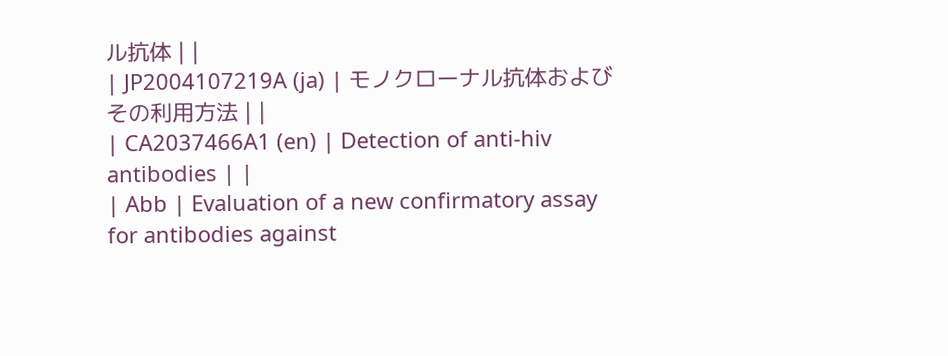ル抗体 | |
| JP2004107219A (ja) | モノクローナル抗体およびその利用方法 | |
| CA2037466A1 (en) | Detection of anti-hiv antibodies | |
| Abb | Evaluation of a new confirmatory assay for antibodies against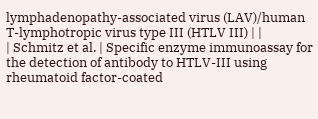lymphadenopathy-associated virus (LAV)/human T-lymphotropic virus type III (HTLV III) | |
| Schmitz et al. | Specific enzyme immunoassay for the detection of antibody to HTLV-III using rheumatoid factor-coated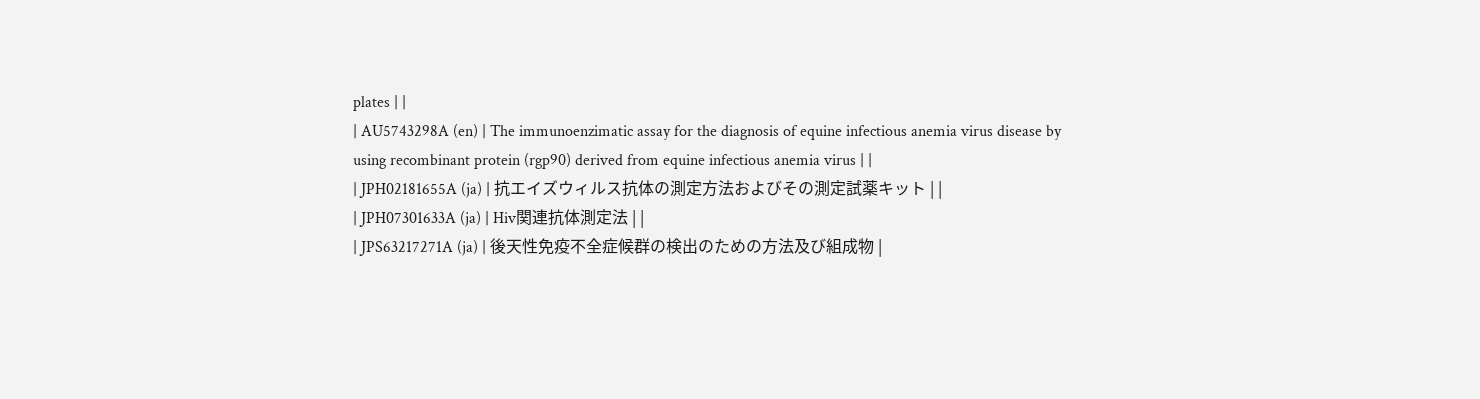plates | |
| AU5743298A (en) | The immunoenzimatic assay for the diagnosis of equine infectious anemia virus disease by using recombinant protein (rgp90) derived from equine infectious anemia virus | |
| JPH02181655A (ja) | 抗エイズウィルス抗体の測定方法およびその測定試薬キット | |
| JPH07301633A (ja) | Hiv関連抗体測定法 | |
| JPS63217271A (ja) | 後天性免疫不全症候群の検出のための方法及び組成物 |